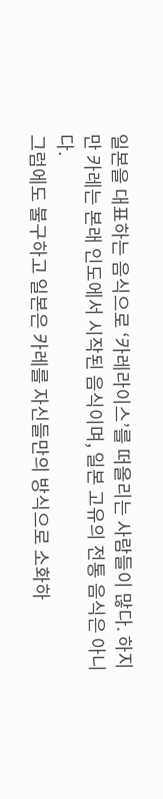일본을 대표하는 음식으로 ‘카레라이스’를 떠올리는 사람들이 많다. 하지만 카레는 본래 인도에서 시작된 음식이며, 일본 고유의 전통 음식은 아니다.
그럼에도 불구하고 일본은 카레를 자신들만의 방식으로 소화하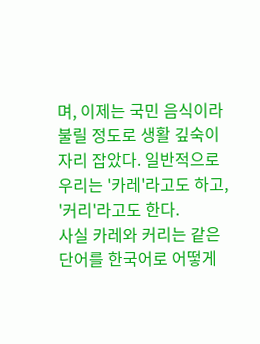며, 이제는 국민 음식이라 불릴 정도로 생활 깊숙이 자리 잡았다. 일반적으로 우리는 '카레'라고도 하고, '커리'라고도 한다.
사실 카레와 커리는 같은 단어를 한국어로 어떻게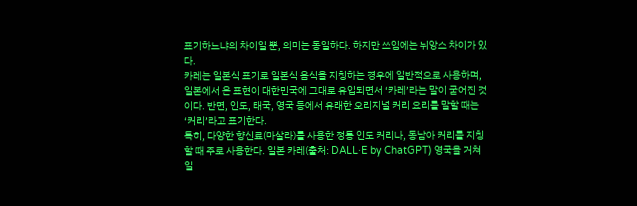표기하느냐의 차이일 뿐, 의미는 동일하다. 하지만 쓰임에는 뉘앙스 차이가 있다.
카레는 일본식 표기로 일본식 음식을 지칭하는 경우에 일반적으로 사용하며, 일본에서 온 표현이 대한민국에 그대로 유입되면서 ‘카레’라는 말이 굳어진 것이다. 반면, 인도, 태국, 영국 등에서 유래한 오리지널 커리 요리를 말할 때는 ‘커리’라고 표기한다.
특히, 다양한 향신료(마살라)를 사용한 정통 인도 커리나, 동남아 커리를 지칭할 때 주로 사용한다. 일본 카레(출처: DALL·E by ChatGPT) 영국을 거쳐 일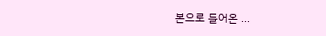본으로 들어온 ...